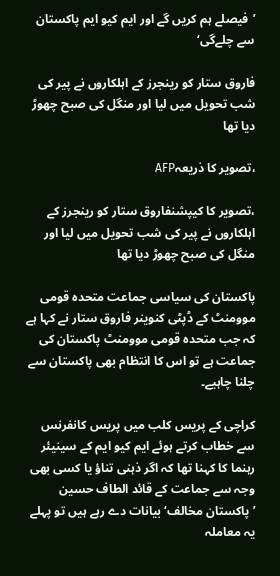’فیصلے ہم کریں گے اور ایم کیو ایم پاکستان سے چلےگی‘

فاروق ستار کو رینجرز کے اہلکاروں نے پیر کی شب تحویل میں لیا اور منگل کی صبح چھوڑ دیا تھا

،تصویر کا ذریعہAFP

،تصویر کا کیپشنفاروق ستار کو رینجرز کے اہلکاروں نے پیر کی شب تحویل میں لیا اور منگل کی صبح چھوڑ دیا تھا

پاکستان کی سیاسی جماعت متحدہ قومی موومنٹ کے ڈپٹی کنوینر فاروق ستار نے کہا ہے کہ جب متحدہ قومی موومنٹ پاکستان کی جماعت ہے تو اس کا انتظام بھی پاکستان سے چلنا چاہیے۔

کراچی کے پریس کلب میں پریس کانفرنس سے خطاب کرتے ہوئے ایم کیو ایم کے سینیئر رہنما کا کہنا تھا کہ اگر ذہنی تناؤ یا کسی بھی وجہ سے جماعت کے قائد الطاف حسین ’پاکستان مخالف‘ بیانات دے رہے ہیں تو پہلے یہ معاملہ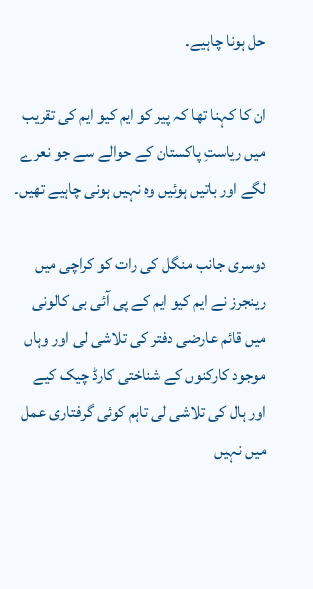حل ہونا چاہیے۔

ان کا کہنا تھا کہ پیر کو ایم کیو ایم کی تقریب میں ریاستِ پاکستان کے حوالے سے جو نعرے لگے اور باتیں ہوئیں وہ نہیں ہونی چاہیے تھیں۔

دوسری جانب منگل کی رات کو کراچی میں رینجرز نے ایم کیو ایم کے پی آئی بی کالونی میں قائم عارضی دفتر کی تلاشی لی اور وہاں موجود کارکنوں کے شناختی کارڈ چیک کیے اور ہال کی تلاشی لی تاہم کوئی گرفتاری عمل میں نہیں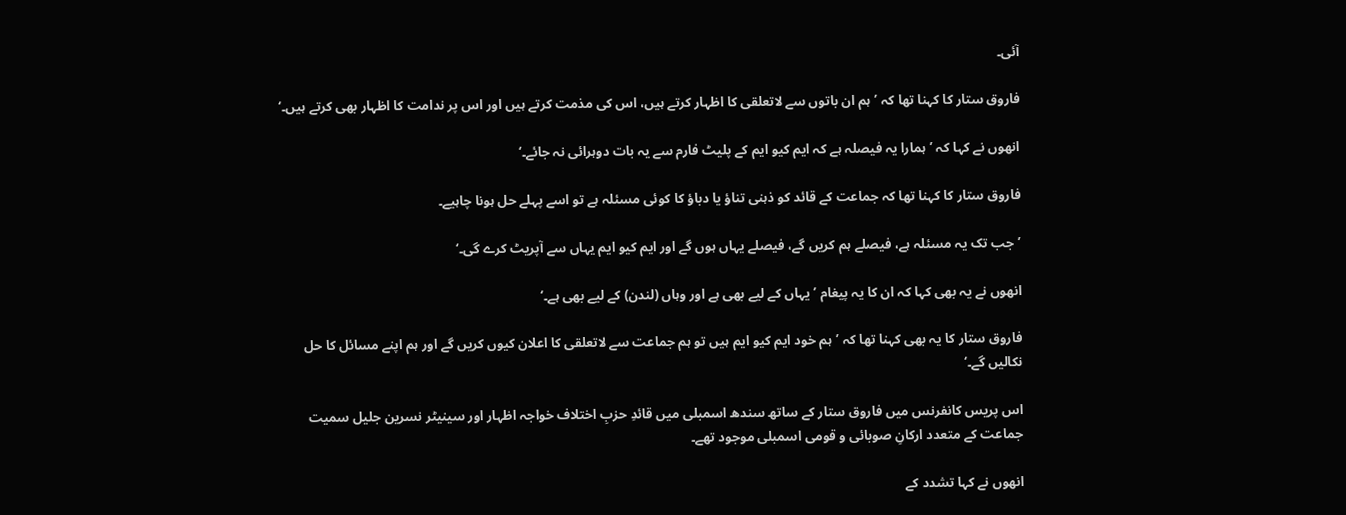آئی۔

فاروق ستار کا کہنا تھا کہ ’ہم ان باتوں سے لاتعلقی کا اظہار کرتے ہیں، اس کی مذمت کرتے ہیں اور اس پر ندامت کا اظہار بھی کرتے ہیں۔‘

انھوں نے کہا کہ ’ہمارا یہ فیصلہ ہے کہ ایم کیو ایم کے پلیٹ فارم سے یہ بات دوہرائی نہ جائے۔‘

فاروق ستار کا کہنا تھا کہ جماعت کے قائد کو ذہنی تناؤ یا دباؤ کا کوئی مسئلہ ہے تو اسے پہلے حل ہونا چاہیے۔

’جب تک یہ مسئلہ ہے، فیصلے ہم کریں گے، فیصلے یہاں ہوں گے اور ایم کیو ایم یہاں سے آپریٹ کرے گی۔‘

انھوں نے یہ بھی کہا کہ ان کا یہ پیغام ’یہاں کے لیے بھی ہے اور وہاں (لندن) کے لیے بھی ہے۔‘

فاروق ستار کا یہ بھی کہنا تھا کہ ’ہم خود ایم کیو ایم ہیں تو ہم جماعت سے لاتعلقی کا اعلان کیوں کریں گے اور ہم اپنے مسائل کا حل نکالیں گے۔‘

اس پریس کانفرنس میں فاروق ستار کے ساتھ سندھ اسمبلی میں قائدِ حزبِ اختلاف خواجہ اظہار اور سینیٹر نسرین جلیل سمیت جماعت کے متعدد ارکانِ صوبائی و قومی اسمبلی موجود تھے۔

انھوں نے کہا تشدد کے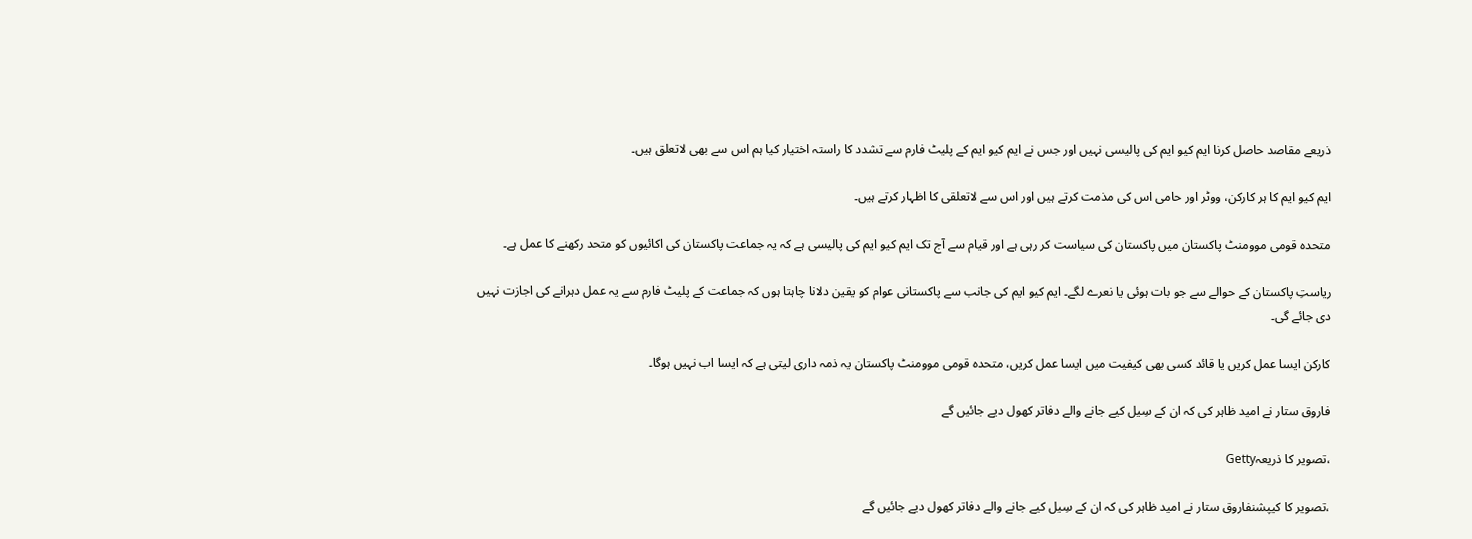ذریعے مقاصد حاصل کرنا ایم کیو ایم کی پالیسی نہیں اور جس نے ایم کیو ایم کے پلیٹ فارم سے تشدد کا راستہ اختیار کیا ہم اس سے بھی لاتعلق ہیں۔

ایم کیو ایم کا ہر کارکن، ووٹر اور حامی اس کی مذمت کرتے ہیں اور اس سے لاتعلقی کا اظہار کرتے ہیں۔

متحدہ قومی موومنٹ پاکستان میں پاکستان کی سیاست کر رہی ہے اور قیام سے آج تک ایم کیو ایم کی پالیسی ہے کہ یہ جماعت پاکستان کی اکائیوں کو متحد رکھنے کا عمل ہے۔

ریاستِ پاکستان کے حوالے سے جو بات ہوئی یا نعرے لگے۔ ایم کیو ایم کی جانب سے پاکستانی عوام کو یقین دلانا چاہتا ہوں کہ جماعت کے پلیٹ فارم سے یہ عمل دہرانے کی اجازت نہیں دی جائے گی۔

کارکن ایسا عمل کریں یا قائد کسی بھی کیفیت میں ایسا عمل کریں، متحدہ قومی موومنٹ پاکستان یہ ذمہ داری لیتی ہے کہ ایسا اب نہیں ہوگا۔

فاروق ستار نے امید ظاہر کی کہ ان کے سِیل کیے جانے والے دفاتر کھول دیے جائیں گے

،تصویر کا ذریعہGetty

،تصویر کا کیپشنفاروق ستار نے امید ظاہر کی کہ ان کے سِیل کیے جانے والے دفاتر کھول دیے جائیں گے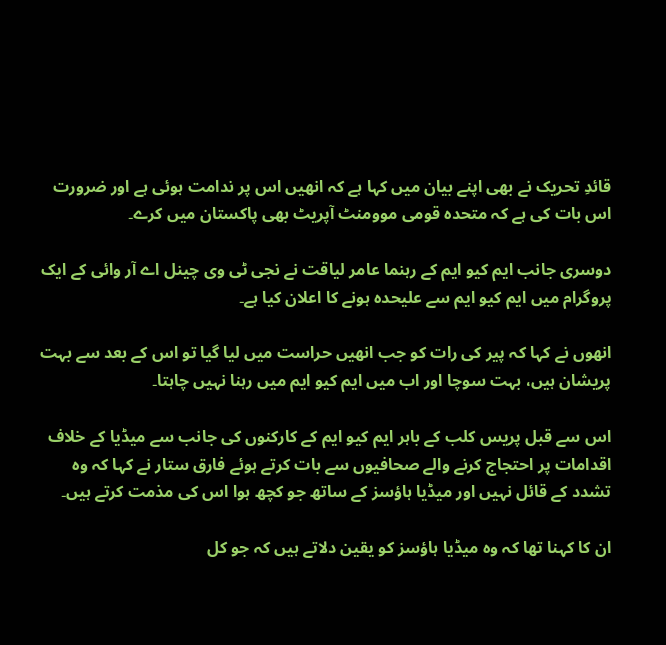قائدِ تحریک نے بھی اپنے بیان میں کہا ہے کہ انھیں اس پر ندامت ہوئی ہے اور ضرورت اس بات کی ہے کہ متحدہ قومی موومنٹ آپریٹ بھی پاکستان میں کرے۔

دوسری جانب ایم کیو ایم کے رہنما عامر لیاقت نے نجی ٹی وی چینل اے آر وائی کے ایک پروگرام میں ایم کیو ایم سے علیحدہ ہونے کا اعلان کیا ہے۔

انھوں نے کہا کہ پیر کی رات کو جب انھیں حراست میں لیا گیا تو اس کے بعد سے بہت پریشان ہیں، بہت سوچا اور اب میں ایم کیو ایم میں رہنا نہیں چاہتا۔

اس سے قبل پریس کلب کے باہر ایم کیو ایم کے کارکنوں کی جانب سے میڈیا کے خلاف اقدامات پر احتجاج کرنے والے صحافیوں سے بات کرتے ہوئے فارق ستار نے کہا کہ وہ تشدد کے قائل نہیں اور میڈیا ہاؤسز کے ساتھ جو کچھ ہوا اس کی مذمت کرتے ہیں۔

ان کا کہنا تھا کہ وہ میڈیا ہاؤسز کو یقین دلاتے ہیں کہ جو کل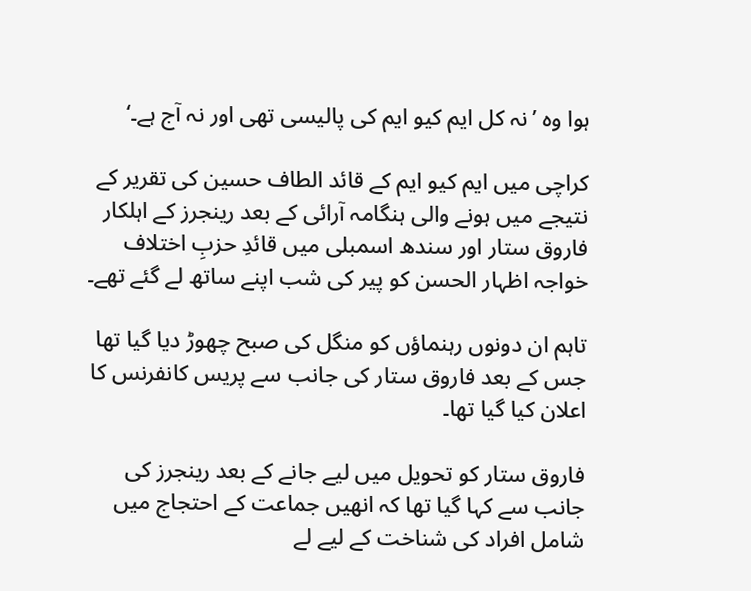ہوا وہ ’نہ کل ایم کیو ایم کی پالیسی تھی اور نہ آج ہے۔‘

کراچی میں ایم کیو ایم کے قائد الطاف حسین کی تقریر کے نتیجے میں ہونے والی ہنگامہ آرائی کے بعد رینجرز کے اہلکار فاروق ستار اور سندھ اسمبلی میں قائدِ حزبِ اختلاف خواجہ اظہار الحسن کو پیر کی شب اپنے ساتھ لے گئے تھے۔

تاہم ان دونوں رہنماؤں کو منگل کی صبح چھوڑ دیا گیا تھا جس کے بعد فاروق ستار کی جانب سے پریس کانفرنس کا اعلان کیا گیا تھا۔

فاروق ستار کو تحویل میں لیے جانے کے بعد رینجرز کی جانب سے کہا گیا تھا کہ انھیں جماعت کے احتجاج میں شامل افراد کی شناخت کے لیے لے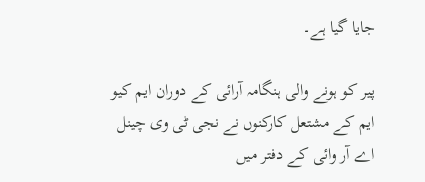جایا گیا ہے۔

پیر کو ہونے والی ہنگامہ آرائی کے دوران ایم کیو ایم کے مشتعل کارکنوں نے نجی ٹی وی چینل اے آر وائی کے دفتر میں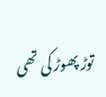توڑ پھوڑ کی تھی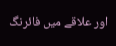اور علاقے میں فائرنگ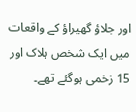اور جلاؤ گھیراؤ کے واقعات میں ایک شخص ہلاک اور 15 زخمی ہوگئے تھے۔